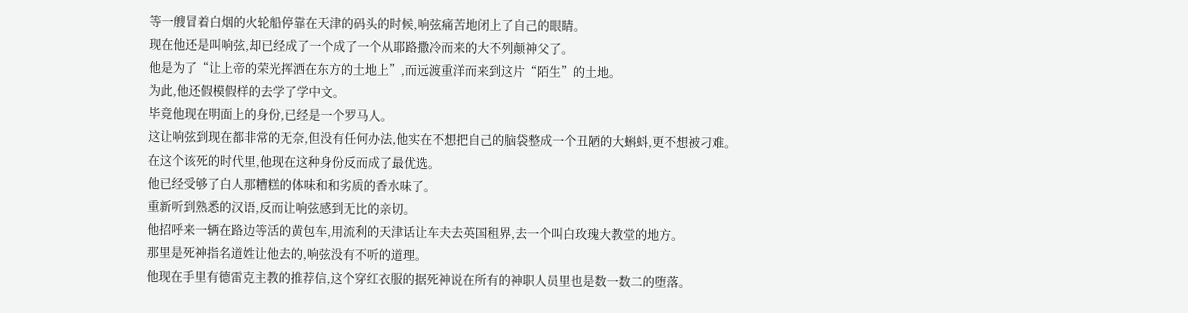等一艘冒着白烟的火轮船停靠在天津的码头的时候,响弦痛苦地闭上了自己的眼睛。
现在他还是叫响弦,却已经成了一个成了一个从耶路撒冷而来的大不列颠神父了。
他是为了“让上帝的荣光挥洒在东方的土地上”,而远渡重洋而来到这片“陌生”的土地。
为此,他还假模假样的去学了学中文。
毕竟他现在明面上的身份,已经是一个罗马人。
这让响弦到现在都非常的无奈,但没有任何办法,他实在不想把自己的脑袋整成一个丑陋的大蝌蚪,更不想被刁难。
在这个该死的时代里,他现在这种身份反而成了最优选。
他已经受够了白人那糟糕的体味和和劣质的香水味了。
重新听到熟悉的汉语,反而让响弦感到无比的亲切。
他招呼来一辆在路边等活的黄包车,用流利的天津话让车夫去英国租界,去一个叫白玫瑰大教堂的地方。
那里是死神指名道姓让他去的,响弦没有不听的道理。
他现在手里有德雷克主教的推荐信,这个穿红衣服的据死神说在所有的神职人员里也是数一数二的堕落。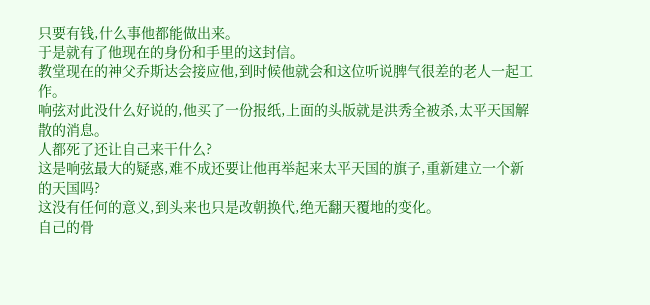只要有钱,什么事他都能做出来。
于是就有了他现在的身份和手里的这封信。
教堂现在的神父乔斯达会接应他,到时候他就会和这位听说脾气很差的老人一起工作。
响弦对此没什么好说的,他买了一份报纸,上面的头版就是洪秀全被杀,太平天国解散的消息。
人都死了还让自己来干什么?
这是响弦最大的疑惑,难不成还要让他再举起来太平天国的旗子,重新建立一个新的天国吗?
这没有任何的意义,到头来也只是改朝换代,绝无翻天覆地的变化。
自己的骨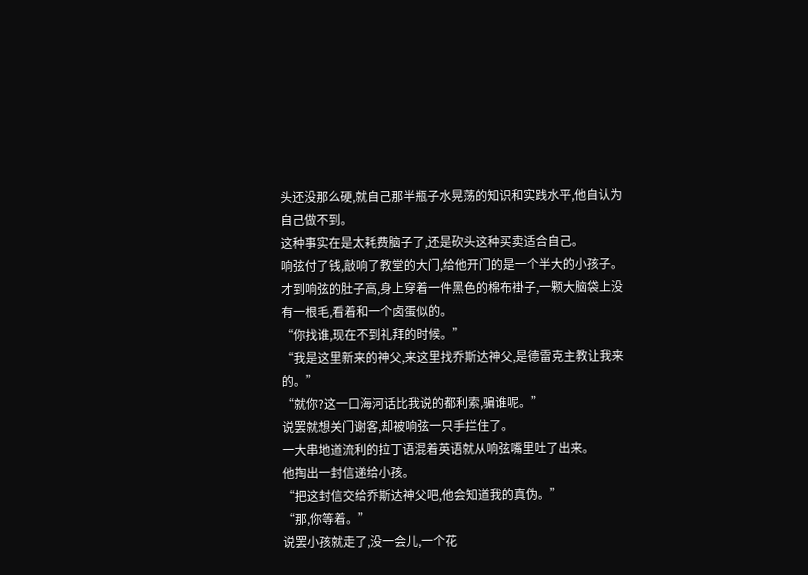头还没那么硬,就自己那半瓶子水晃荡的知识和实践水平,他自认为自己做不到。
这种事实在是太耗费脑子了,还是砍头这种买卖适合自己。
响弦付了钱,敲响了教堂的大门,给他开门的是一个半大的小孩子。
才到响弦的肚子高,身上穿着一件黑色的棉布褂子,一颗大脑袋上没有一根毛,看着和一个卤蛋似的。
“你找谁,现在不到礼拜的时候。”
“我是这里新来的神父,来这里找乔斯达神父,是德雷克主教让我来的。”
“就你?这一口海河话比我说的都利索,骗谁呢。”
说罢就想关门谢客,却被响弦一只手拦住了。
一大串地道流利的拉丁语混着英语就从响弦嘴里吐了出来。
他掏出一封信递给小孩。
“把这封信交给乔斯达神父吧,他会知道我的真伪。”
“那,你等着。”
说罢小孩就走了,没一会儿,一个花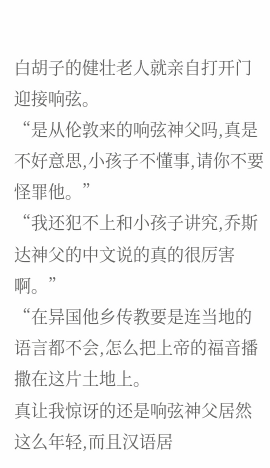白胡子的健壮老人就亲自打开门迎接响弦。
“是从伦敦来的响弦神父吗,真是不好意思,小孩子不懂事,请你不要怪罪他。”
“我还犯不上和小孩子讲究,乔斯达神父的中文说的真的很厉害啊。”
“在异国他乡传教要是连当地的语言都不会,怎么把上帝的福音播撒在这片土地上。
真让我惊讶的还是响弦神父居然这么年轻,而且汉语居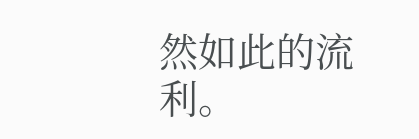然如此的流利。